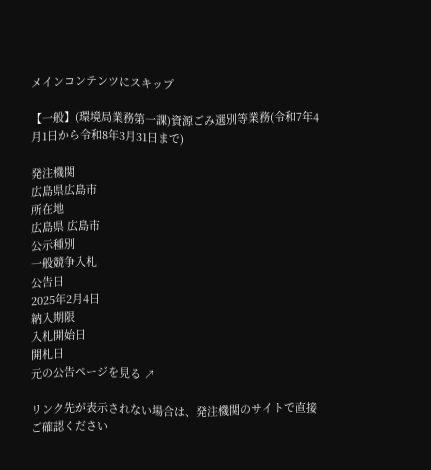メインコンテンツにスキップ

【一般】(環境局業務第一課)資源ごみ選別等業務(令和7年4月1日から令和8年3月31日まで)

発注機関
広島県広島市
所在地
広島県 広島市
公示種別
一般競争入札
公告日
2025年2月4日
納入期限
入札開始日
開札日
元の公告ページを見る ↗

リンク先が表示されない場合は、発注機関のサイトで直接ご確認ください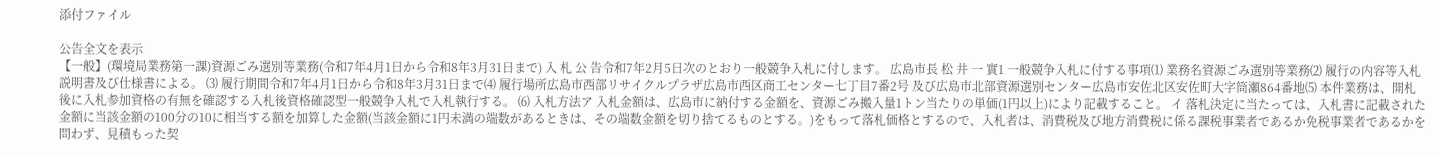添付ファイル

公告全文を表示
【一般】(環境局業務第一課)資源ごみ選別等業務(令和7年4月1日から令和8年3月31日まで) 入 札 公 告令和7年2月5日次のとおり一般競争入札に付します。 広島市長 松 井 一 實1 一般競争入札に付する事項⑴ 業務名資源ごみ選別等業務⑵ 履行の内容等入札説明書及び仕様書による。 ⑶ 履行期間令和7年4月1日から令和8年3月31日まで⑷ 履行場所広島市西部リサイクルプラザ広島市西区商工センター七丁目7番2号 及び広島市北部資源選別センター広島市安佐北区安佐町大字筒瀬864番地⑸ 本件業務は、開札後に入札参加資格の有無を確認する入札後資格確認型一般競争入札で入札執行する。 ⑹ 入札方法ア 入札金額は、広島市に納付する金額を、資源ごみ搬入量1トン当たりの単価(1円以上)により記載すること。 イ 落札決定に当たっては、入札書に記載された金額に当該金額の100分の10に相当する額を加算した金額(当該金額に1円未満の端数があるときは、その端数金額を切り捨てるものとする。)をもって落札価格とするので、入札者は、消費税及び地方消費税に係る課税事業者であるか免税事業者であるかを問わず、見積もった契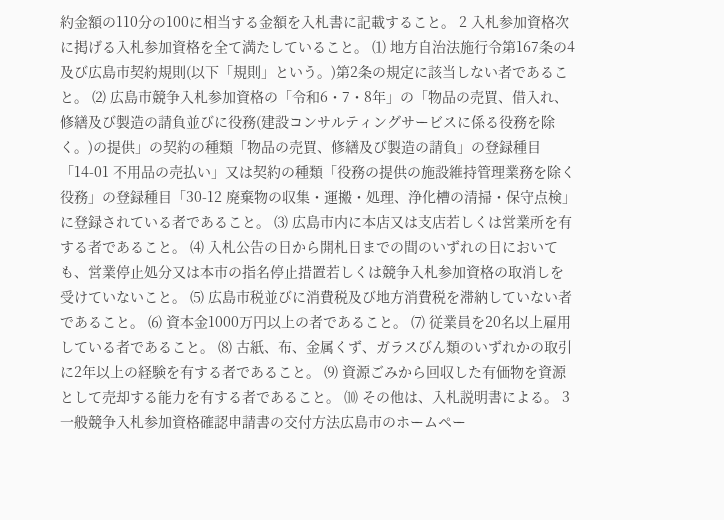約金額の110分の100に相当する金額を入札書に記載すること。 2 入札参加資格次に掲げる入札参加資格を全て満たしていること。 ⑴ 地方自治法施行令第167条の4及び広島市契約規則(以下「規則」という。)第2条の規定に該当しない者であること。 ⑵ 広島市競争入札参加資格の「令和6・7・8年」の「物品の売買、借入れ、修繕及び製造の請負並びに役務(建設コンサルティングサービスに係る役務を除く。)の提供」の契約の種類「物品の売買、修繕及び製造の請負」の登録種目「14-01 不用品の売払い」又は契約の種類「役務の提供の施設維持管理業務を除く役務」の登録種目「30-12 廃棄物の収集・運搬・処理、浄化槽の清掃・保守点検」に登録されている者であること。 ⑶ 広島市内に本店又は支店若しくは営業所を有する者であること。 ⑷ 入札公告の日から開札日までの間のいずれの日においても、営業停止処分又は本市の指名停止措置若しくは競争入札参加資格の取消しを受けていないこと。 ⑸ 広島市税並びに消費税及び地方消費税を滞納していない者であること。 ⑹ 資本金1000万円以上の者であること。 ⑺ 従業員を20名以上雇用している者であること。 ⑻ 古紙、布、金属くず、ガラスびん類のいずれかの取引に2年以上の経験を有する者であること。 ⑼ 資源ごみから回収した有価物を資源として売却する能力を有する者であること。 ⑽ その他は、入札説明書による。 3 一般競争入札参加資格確認申請書の交付方法広島市のホームペー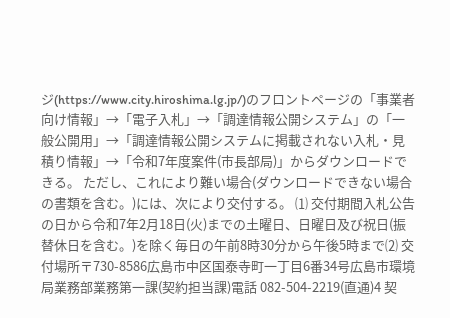ジ(https://www.city.hiroshima.lg.jp/)のフロントページの「事業者向け情報」→「電子入札」→「調達情報公開システム」の「一般公開用」→「調達情報公開システムに掲載されない入札・見積り情報」→「令和7年度案件(市長部局)」からダウンロードできる。 ただし、これにより難い場合(ダウンロードできない場合の書類を含む。)には、次により交付する。 ⑴ 交付期間入札公告の日から令和7年2月18日(火)までの土曜日、日曜日及び祝日(振替休日を含む。)を除く毎日の午前8時30分から午後5時まで⑵ 交付場所〒730-8586広島市中区国泰寺町一丁目6番34号広島市環境局業務部業務第一課(契約担当課)電話 082-504-2219(直通)4 契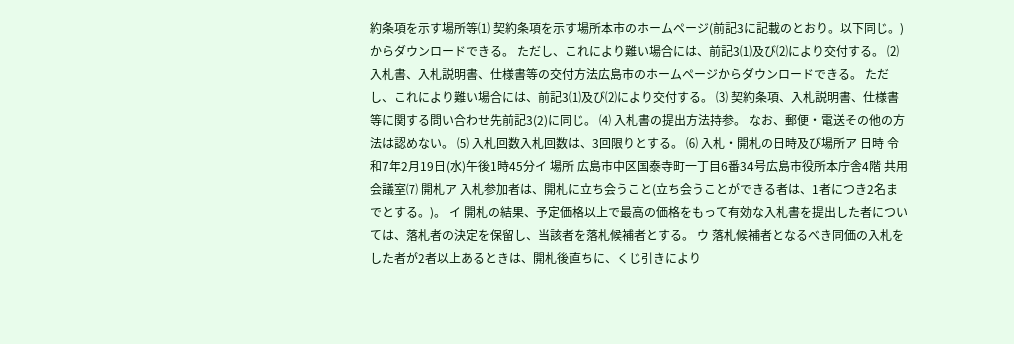約条項を示す場所等⑴ 契約条項を示す場所本市のホームページ(前記3に記載のとおり。以下同じ。)からダウンロードできる。 ただし、これにより難い場合には、前記3⑴及び⑵により交付する。 ⑵ 入札書、入札説明書、仕様書等の交付方法広島市のホームページからダウンロードできる。 ただし、これにより難い場合には、前記3⑴及び⑵により交付する。 ⑶ 契約条項、入札説明書、仕様書等に関する問い合わせ先前記3(2)に同じ。 ⑷ 入札書の提出方法持参。 なお、郵便・電送その他の方法は認めない。 ⑸ 入札回数入札回数は、3回限りとする。 ⑹ 入札・開札の日時及び場所ア 日時 令和7年2月19日(水)午後1時45分イ 場所 広島市中区国泰寺町一丁目6番34号広島市役所本庁舎4階 共用会議室⑺ 開札ア 入札参加者は、開札に立ち会うこと(立ち会うことができる者は、1者につき2名までとする。)。 イ 開札の結果、予定価格以上で最高の価格をもって有効な入札書を提出した者については、落札者の決定を保留し、当該者を落札候補者とする。 ウ 落札候補者となるべき同価の入札をした者が2者以上あるときは、開札後直ちに、くじ引きにより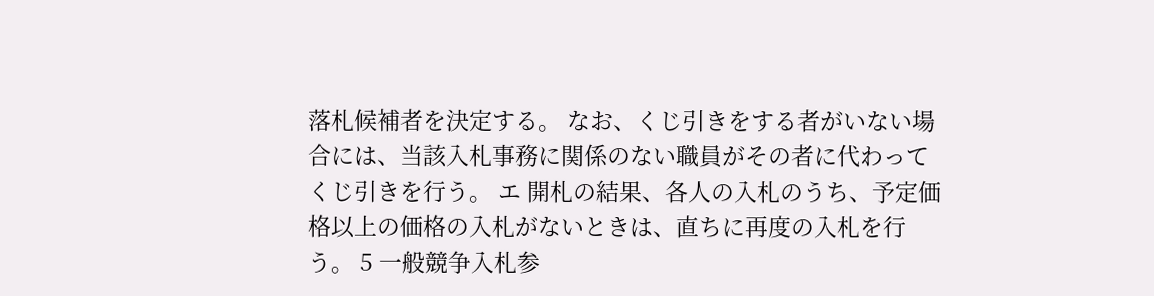落札候補者を決定する。 なお、くじ引きをする者がいない場合には、当該入札事務に関係のない職員がその者に代わってくじ引きを行う。 エ 開札の結果、各人の入札のうち、予定価格以上の価格の入札がないときは、直ちに再度の入札を行う。 5 一般競争入札参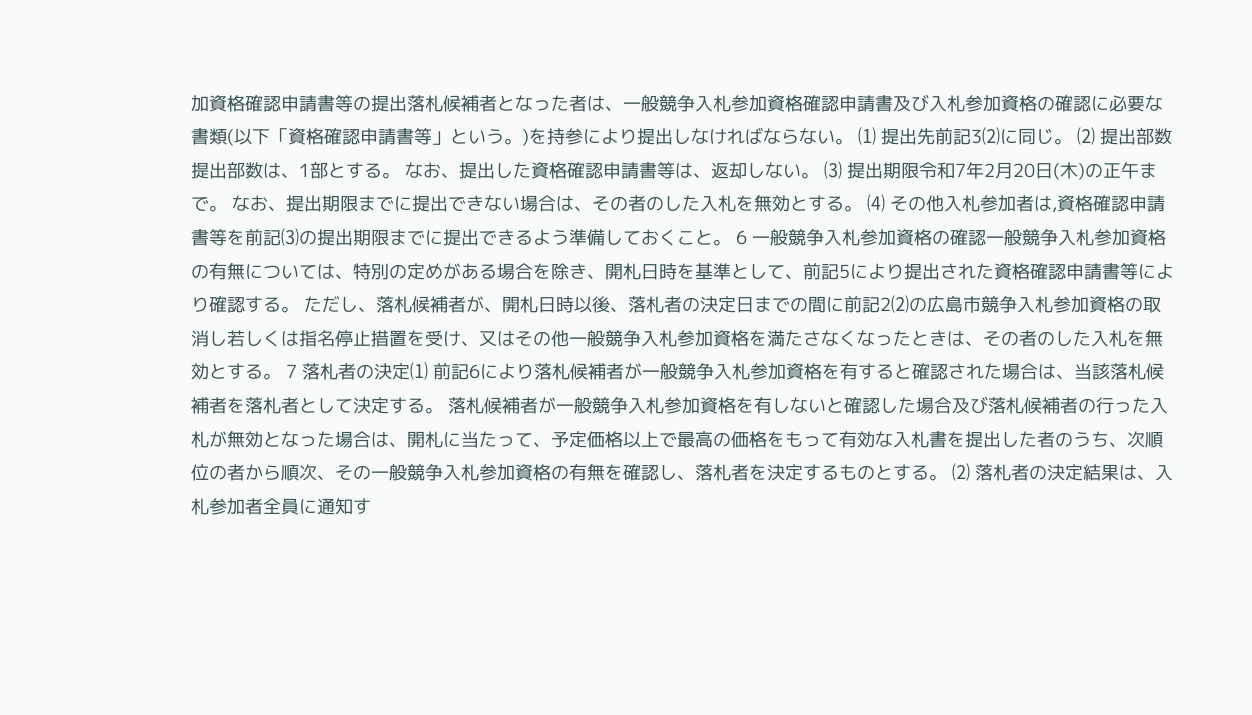加資格確認申請書等の提出落札候補者となった者は、一般競争入札参加資格確認申請書及び入札参加資格の確認に必要な書類(以下「資格確認申請書等」という。)を持参により提出しなければならない。 ⑴ 提出先前記3⑵に同じ。 ⑵ 提出部数提出部数は、1部とする。 なお、提出した資格確認申請書等は、返却しない。 ⑶ 提出期限令和7年2月20日(木)の正午まで。 なお、提出期限までに提出できない場合は、その者のした入札を無効とする。 ⑷ その他入札参加者は,資格確認申請書等を前記⑶の提出期限までに提出できるよう準備しておくこと。 6 一般競争入札参加資格の確認一般競争入札参加資格の有無については、特別の定めがある場合を除き、開札日時を基準として、前記5により提出された資格確認申請書等により確認する。 ただし、落札候補者が、開札日時以後、落札者の決定日までの間に前記2⑵の広島市競争入札参加資格の取消し若しくは指名停止措置を受け、又はその他一般競争入札参加資格を満たさなくなったときは、その者のした入札を無効とする。 7 落札者の決定⑴ 前記6により落札候補者が一般競争入札参加資格を有すると確認された場合は、当該落札候補者を落札者として決定する。 落札候補者が一般競争入札参加資格を有しないと確認した場合及び落札候補者の行った入札が無効となった場合は、開札に当たって、予定価格以上で最高の価格をもって有効な入札書を提出した者のうち、次順位の者から順次、その一般競争入札参加資格の有無を確認し、落札者を決定するものとする。 ⑵ 落札者の決定結果は、入札参加者全員に通知す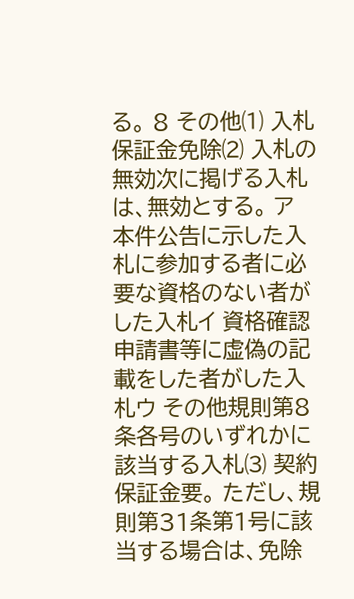る。 8 その他⑴ 入札保証金免除⑵ 入札の無効次に掲げる入札は、無効とする。 ア 本件公告に示した入札に参加する者に必要な資格のない者がした入札イ 資格確認申請書等に虚偽の記載をした者がした入札ウ その他規則第8条各号のいずれかに該当する入札⑶ 契約保証金要。 ただし、規則第31条第1号に該当する場合は、免除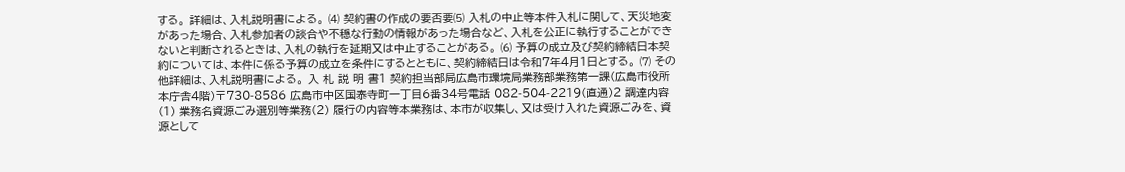する。 詳細は、入札説明書による。 ⑷ 契約書の作成の要否要⑸ 入札の中止等本件入札に関して、天災地変があった場合、入札参加者の談合や不穏な行動の情報があった場合など、入札を公正に執行することができないと判断されるときは、入札の執行を延期又は中止することがある。 ⑹ 予算の成立及び契約締結日本契約については、本件に係る予算の成立を条件にするとともに、契約締結日は令和7年4月1日とする。 ⑺ その他詳細は、入札説明書による。 入 札 説 明 書1 契約担当部局広島市環境局業務部業務第一課(広島市役所本庁舎4階)〒730-8586 広島市中区国泰寺町一丁目6番34号電話 082-504-2219(直通)2 調達内容(1) 業務名資源ごみ選別等業務(2) 履行の内容等本業務は、本市が収集し、又は受け入れた資源ごみを、資源として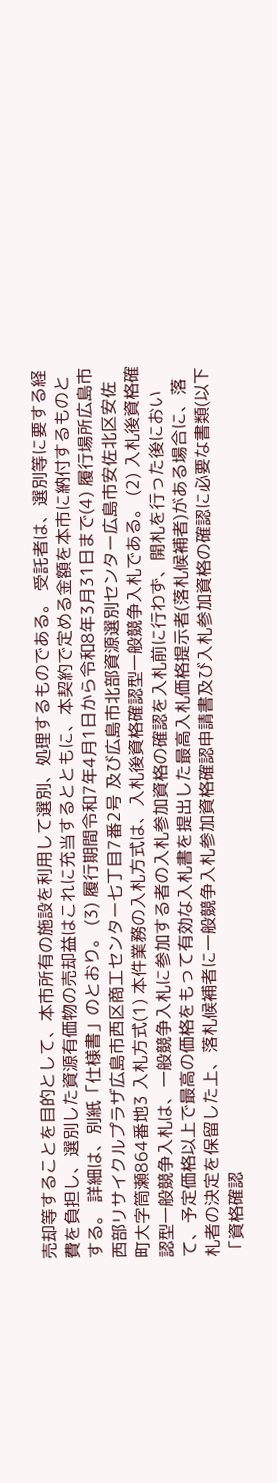売却等することを目的として、本市所有の施設を利用して選別、処理するものである。 受託者は、選別等に要する経費を負担し、選別した資源有価物の売却益はこれに充当するとともに、本契約で定める金額を本市に納付するものとする。 詳細は、別紙「仕様書」のとおり。 (3) 履行期間令和7年4月1日から令和8年3月31日まで(4) 履行場所広島市西部リサイクルプラザ広島市西区商工センター七丁目7番2号 及び広島市北部資源選別センター広島市安佐北区安佐町大字筒瀬864番地3 入札方式(1) 本件業務の入札方式は、入札後資格確認型一般競争入札である。 (2) 入札後資格確認型一般競争入札は、一般競争入札に参加する者の入札参加資格の確認を入札前に行わず、開札を行った後において、予定価格以上で最高の価格をもって有効な入札書を提出した最高入札価格提示者(落札候補者)がある場合に、落札者の決定を保留した上、落札候補者に一般競争入札参加資格確認申請書及び入札参加資格の確認に必要な書類(以下「資格確認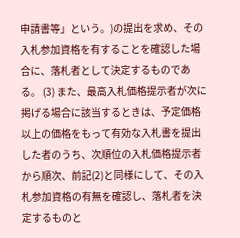申請書等」という。)の提出を求め、その入札参加資格を有することを確認した場合に、落札者として決定するものである。 (3) また、最高入札価格提示者が次に掲げる場合に該当するときは、予定価格以上の価格をもって有効な入札書を提出した者のうち、次順位の入札価格提示者から順次、前記(2)と同様にして、その入札参加資格の有無を確認し、落札者を決定するものと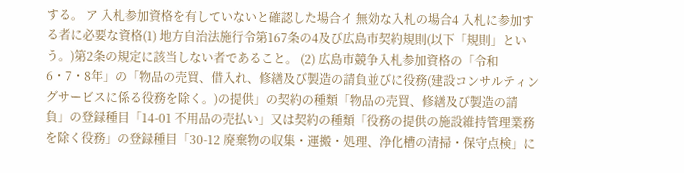する。 ア 入札参加資格を有していないと確認した場合イ 無効な入札の場合4 入札に参加する者に必要な資格(1) 地方自治法施行令第167条の4及び広島市契約規則(以下「規則」という。)第2条の規定に該当しない者であること。 (2) 広島市競争入札参加資格の「令和6・7・8年」の「物品の売買、借入れ、修繕及び製造の請負並びに役務(建設コンサルティングサービスに係る役務を除く。)の提供」の契約の種類「物品の売買、修繕及び製造の請負」の登録種目「14-01 不用品の売払い」又は契約の種類「役務の提供の施設維持管理業務を除く役務」の登録種目「30-12 廃棄物の収集・運搬・処理、浄化槽の清掃・保守点検」に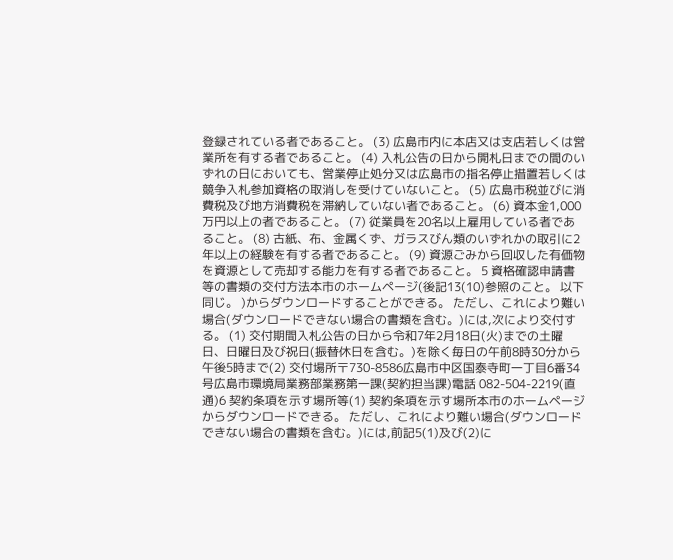登録されている者であること。 (3) 広島市内に本店又は支店若しくは営業所を有する者であること。 (4) 入札公告の日から開札日までの間のいずれの日においても、営業停止処分又は広島市の指名停止措置若しくは競争入札参加資格の取消しを受けていないこと。 (5) 広島市税並びに消費税及び地方消費税を滞納していない者であること。 (6) 資本金1,000万円以上の者であること。 (7) 従業員を20名以上雇用している者であること。 (8) 古紙、布、金属くず、ガラスびん類のいずれかの取引に2年以上の経験を有する者であること。 (9) 資源ごみから回収した有価物を資源として売却する能力を有する者であること。 5 資格確認申請書等の書類の交付方法本市のホームページ(後記13(10)参照のこと。 以下同じ。 )からダウンロードすることができる。 ただし、これにより難い場合(ダウンロードできない場合の書類を含む。)には,次により交付する。 (1) 交付期間入札公告の日から令和7年2月18日(火)までの土曜日、日曜日及び祝日(振替休日を含む。)を除く毎日の午前8時30分から午後5時まで(2) 交付場所〒730-8586広島市中区国泰寺町一丁目6番34号広島市環境局業務部業務第一課(契約担当課)電話 082-504-2219(直通)6 契約条項を示す場所等(1) 契約条項を示す場所本市のホームページからダウンロードできる。 ただし、これにより難い場合(ダウンロードできない場合の書類を含む。)には,前記5(1)及び(2)に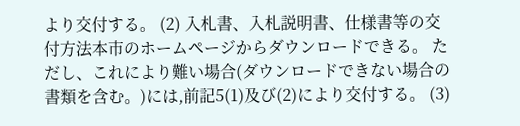より交付する。 (2) 入札書、入札説明書、仕様書等の交付方法本市のホームページからダウンロードできる。 ただし、これにより難い場合(ダウンロードできない場合の書類を含む。)には,前記5(1)及び(2)により交付する。 (3)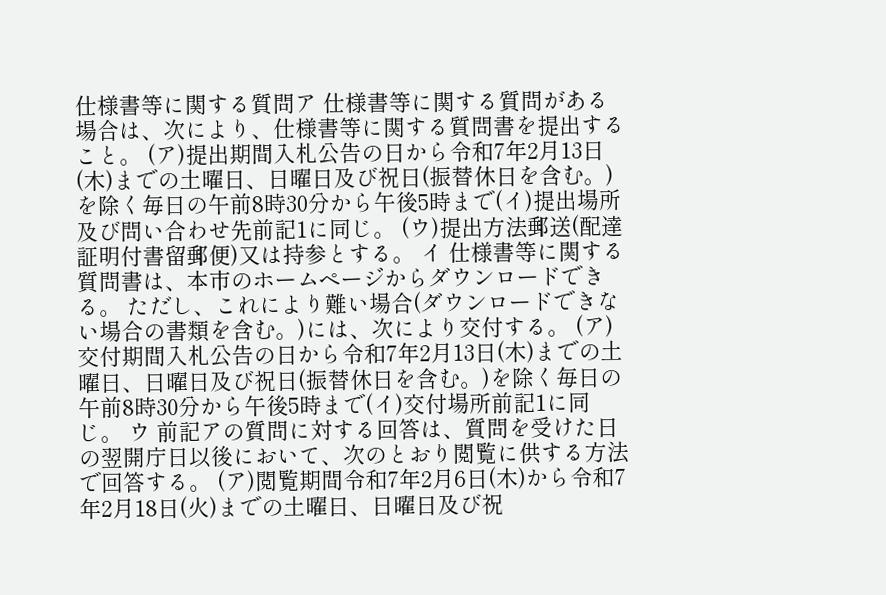仕様書等に関する質問ア 仕様書等に関する質問がある場合は、次により、仕様書等に関する質問書を提出すること。 (ア)提出期間入札公告の日から令和7年2月13日(木)までの土曜日、日曜日及び祝日(振替休日を含む。)を除く毎日の午前8時30分から午後5時まで(イ)提出場所及び問い合わせ先前記1に同じ。 (ウ)提出方法郵送(配達証明付書留郵便)又は持参とする。 イ 仕様書等に関する質問書は、本市のホームページからダウンロードできる。 ただし、これにより難い場合(ダウンロードできない場合の書類を含む。)には、次により交付する。 (ア)交付期間入札公告の日から令和7年2月13日(木)までの土曜日、日曜日及び祝日(振替休日を含む。)を除く毎日の午前8時30分から午後5時まで(イ)交付場所前記1に同じ。 ウ 前記アの質問に対する回答は、質問を受けた日の翌開庁日以後において、次のとおり閲覧に供する方法で回答する。 (ア)閲覧期間令和7年2月6日(木)から令和7年2月18日(火)までの土曜日、日曜日及び祝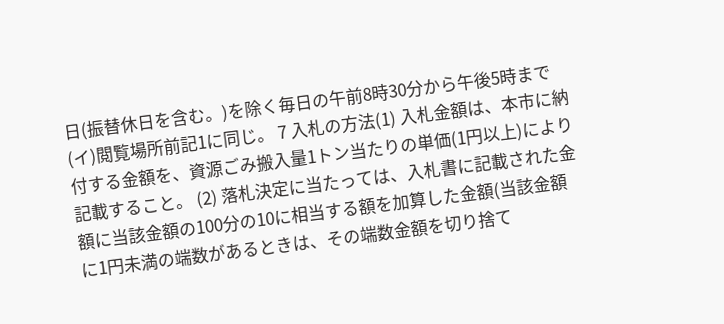日(振替休日を含む。)を除く毎日の午前8時30分から午後5時まで(イ)閲覧場所前記1に同じ。 7 入札の方法(1) 入札金額は、本市に納付する金額を、資源ごみ搬入量1トン当たりの単価(1円以上)により記載すること。 (2) 落札決定に当たっては、入札書に記載された金額に当該金額の100分の10に相当する額を加算した金額(当該金額に1円未満の端数があるときは、その端数金額を切り捨て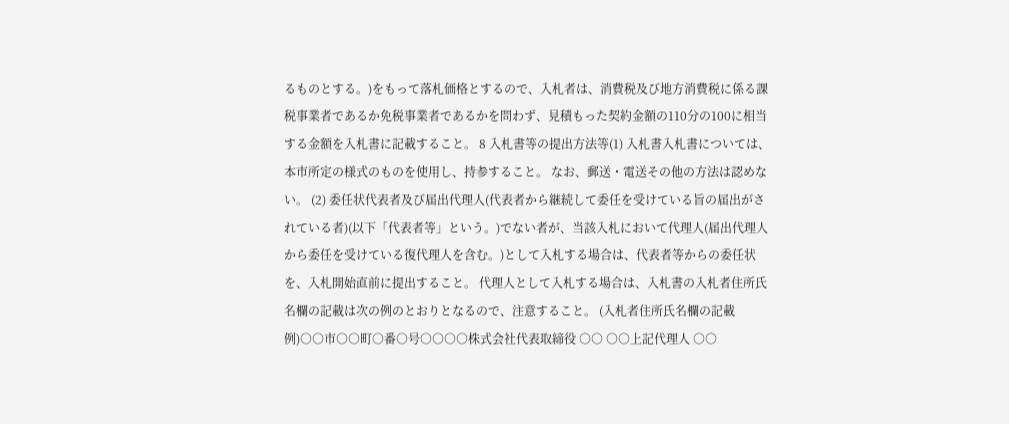るものとする。)をもって落札価格とするので、入札者は、消費税及び地方消費税に係る課税事業者であるか免税事業者であるかを問わず、見積もった契約金額の110分の100に相当する金額を入札書に記載すること。 8 入札書等の提出方法等(1) 入札書入札書については、本市所定の様式のものを使用し、持参すること。 なお、郵送・電送その他の方法は認めない。 (2) 委任状代表者及び届出代理人(代表者から継続して委任を受けている旨の届出がされている者)(以下「代表者等」という。)でない者が、当該入札において代理人(届出代理人から委任を受けている復代理人を含む。)として入札する場合は、代表者等からの委任状を、入札開始直前に提出すること。 代理人として入札する場合は、入札書の入札者住所氏名欄の記載は次の例のとおりとなるので、注意すること。 (入札者住所氏名欄の記載例)○○市○○町○番○号○○○○株式会社代表取締役 ○○ ○○上記代理人 ○○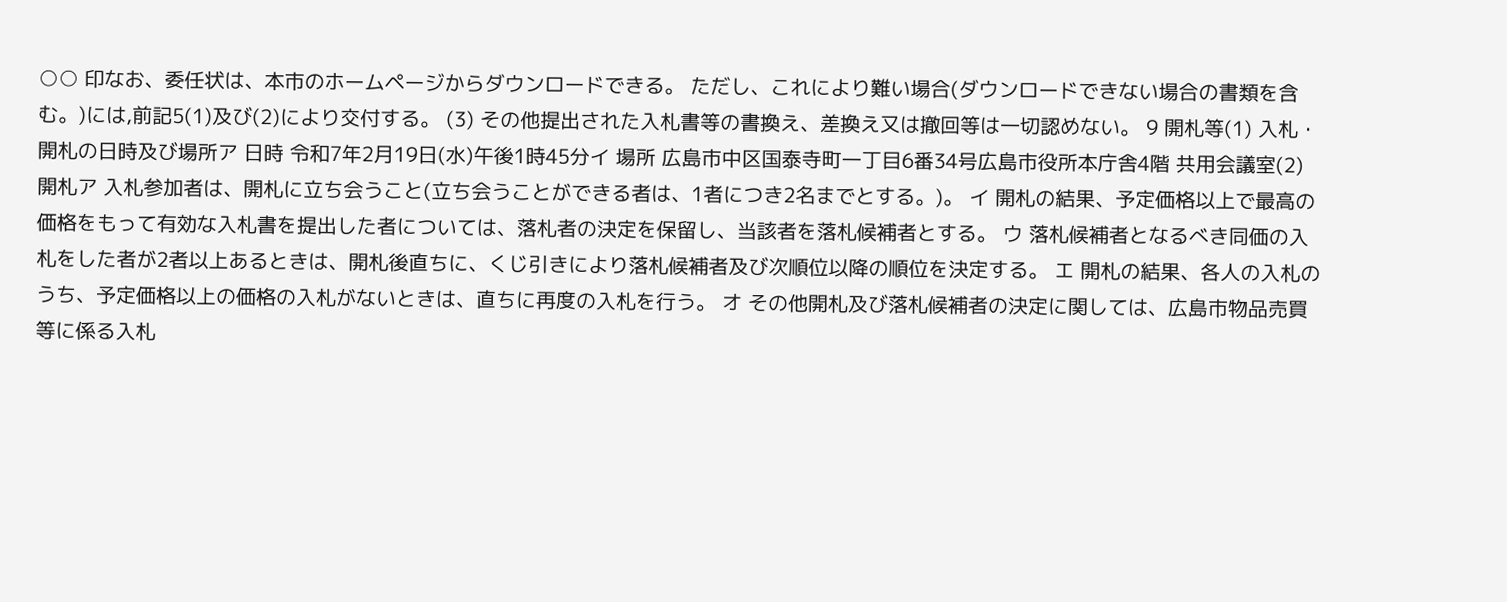○○ 印なお、委任状は、本市のホームページからダウンロードできる。 ただし、これにより難い場合(ダウンロードできない場合の書類を含む。)には,前記5(1)及び(2)により交付する。 (3) その他提出された入札書等の書換え、差換え又は撤回等は一切認めない。 9 開札等(1) 入札・開札の日時及び場所ア 日時 令和7年2月19日(水)午後1時45分イ 場所 広島市中区国泰寺町一丁目6番34号広島市役所本庁舎4階 共用会議室(2) 開札ア 入札参加者は、開札に立ち会うこと(立ち会うことができる者は、1者につき2名までとする。)。 イ 開札の結果、予定価格以上で最高の価格をもって有効な入札書を提出した者については、落札者の決定を保留し、当該者を落札候補者とする。 ウ 落札候補者となるべき同価の入札をした者が2者以上あるときは、開札後直ちに、くじ引きにより落札候補者及び次順位以降の順位を決定する。 エ 開札の結果、各人の入札のうち、予定価格以上の価格の入札がないときは、直ちに再度の入札を行う。 オ その他開札及び落札候補者の決定に関しては、広島市物品売買等に係る入札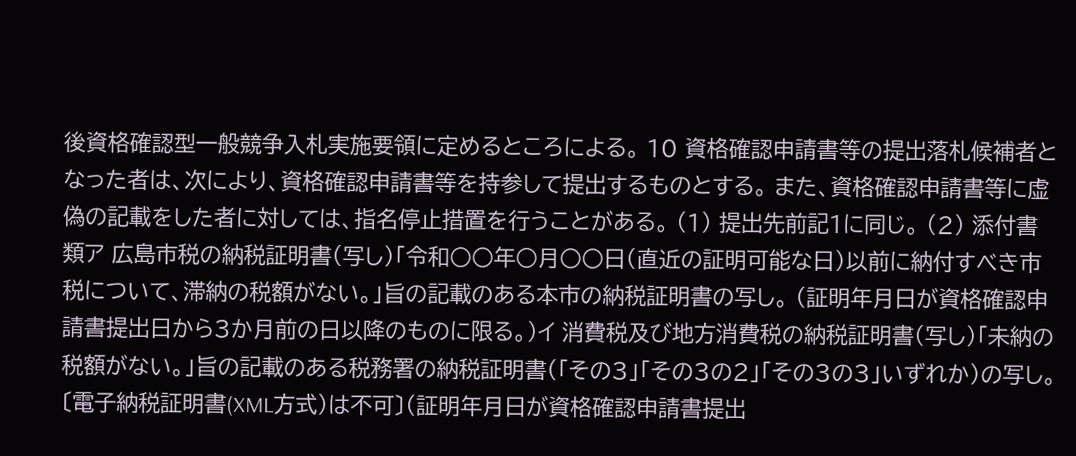後資格確認型一般競争入札実施要領に定めるところによる。 10 資格確認申請書等の提出落札候補者となった者は、次により、資格確認申請書等を持参して提出するものとする。 また、資格確認申請書等に虚偽の記載をした者に対しては、指名停止措置を行うことがある。 (1) 提出先前記1に同じ。 (2) 添付書類ア 広島市税の納税証明書(写し)「令和○○年○月○○日(直近の証明可能な日)以前に納付すべき市税について、滞納の税額がない。」旨の記載のある本市の納税証明書の写し。 (証明年月日が資格確認申請書提出日から3か月前の日以降のものに限る。)イ 消費税及び地方消費税の納税証明書(写し)「未納の税額がない。」旨の記載のある税務署の納税証明書(「その3」「その3の2」「その3の3」いずれか)の写し。 〔電子納税証明書(XML方式)は不可〕(証明年月日が資格確認申請書提出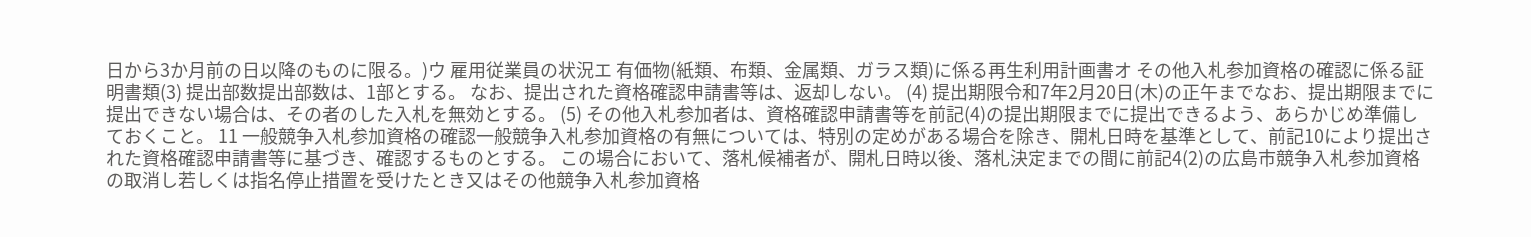日から3か月前の日以降のものに限る。)ウ 雇用従業員の状況エ 有価物(紙類、布類、金属類、ガラス類)に係る再生利用計画書オ その他入札参加資格の確認に係る証明書類(3) 提出部数提出部数は、1部とする。 なお、提出された資格確認申請書等は、返却しない。 (4) 提出期限令和7年2月20日(木)の正午までなお、提出期限までに提出できない場合は、その者のした入札を無効とする。 (5) その他入札参加者は、資格確認申請書等を前記(4)の提出期限までに提出できるよう、あらかじめ準備しておくこと。 11 一般競争入札参加資格の確認一般競争入札参加資格の有無については、特別の定めがある場合を除き、開札日時を基準として、前記10により提出された資格確認申請書等に基づき、確認するものとする。 この場合において、落札候補者が、開札日時以後、落札決定までの間に前記4(2)の広島市競争入札参加資格の取消し若しくは指名停止措置を受けたとき又はその他競争入札参加資格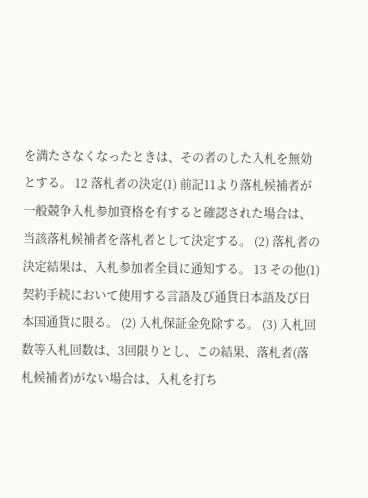を満たさなくなったときは、その者のした入札を無効とする。 12 落札者の決定(1) 前記11より落札候補者が一般競争入札参加資格を有すると確認された場合は、当該落札候補者を落札者として決定する。 (2) 落札者の決定結果は、入札参加者全員に通知する。 13 その他(1) 契約手続において使用する言語及び通貨日本語及び日本国通貨に限る。 (2) 入札保証金免除する。 (3) 入札回数等入札回数は、3回限りとし、この結果、落札者(落札候補者)がない場合は、入札を打ち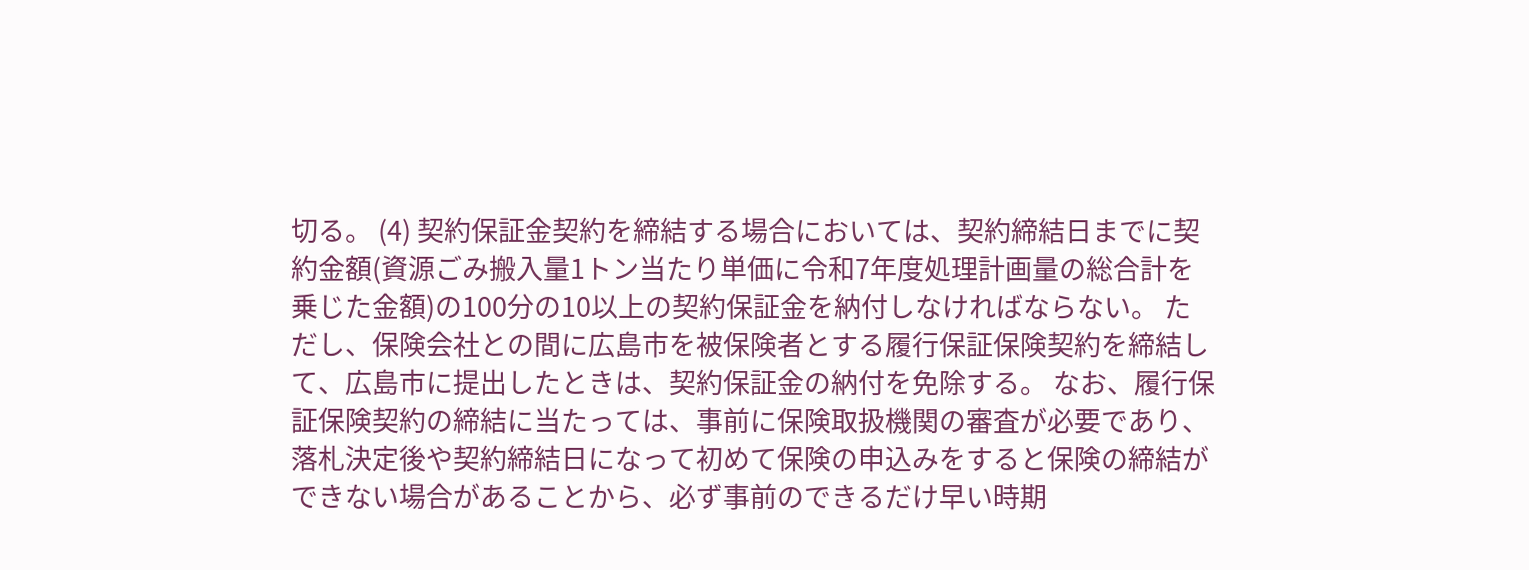切る。 (4) 契約保証金契約を締結する場合においては、契約締結日までに契約金額(資源ごみ搬入量1トン当たり単価に令和7年度処理計画量の総合計を乗じた金額)の100分の10以上の契約保証金を納付しなければならない。 ただし、保険会社との間に広島市を被保険者とする履行保証保険契約を締結して、広島市に提出したときは、契約保証金の納付を免除する。 なお、履行保証保険契約の締結に当たっては、事前に保険取扱機関の審査が必要であり、落札決定後や契約締結日になって初めて保険の申込みをすると保険の締結ができない場合があることから、必ず事前のできるだけ早い時期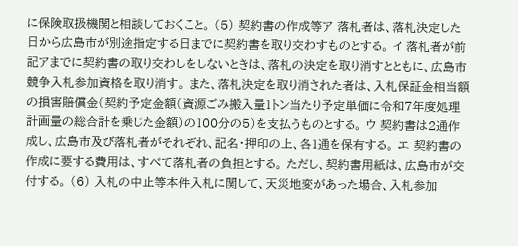に保険取扱機関と相談しておくこと。 (5) 契約書の作成等ア 落札者は、落札決定した日から広島市が別途指定する日までに契約書を取り交わすものとする。 イ 落札者が前記アまでに契約書の取り交わしをしないときは、落札の決定を取り消すとともに、広島市競争入札参加資格を取り消す。 また、落札決定を取り消された者は、入札保証金相当額の損害賠償金(契約予定金額(資源ごみ搬入量1トン当たり予定単価に令和7年度処理計画量の総合計を乗じた金額)の100分の5)を支払うものとする。 ウ 契約書は2通作成し、広島市及び落札者がそれぞれ、記名・押印の上、各1通を保有する。 エ 契約書の作成に要する費用は、すべて落札者の負担とする。 ただし、契約書用紙は、広島市が交付する。 (6) 入札の中止等本件入札に関して、天災地変があった場合、入札参加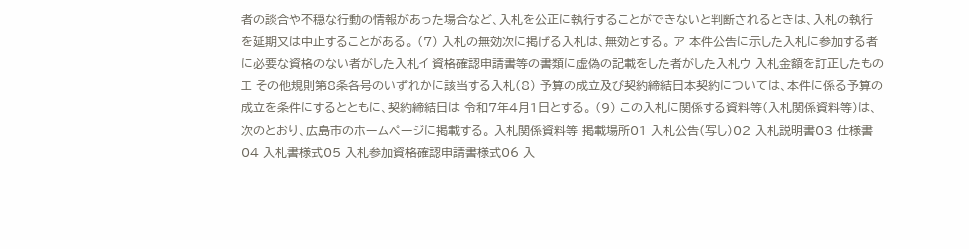者の談合や不穏な行動の情報があった場合など、入札を公正に執行することができないと判断されるときは、入札の執行を延期又は中止することがある。 (7) 入札の無効次に掲げる入札は、無効とする。 ア 本件公告に示した入札に参加する者に必要な資格のない者がした入札イ 資格確認申請書等の書類に虚偽の記載をした者がした入札ウ 入札金額を訂正したものエ その他規則第8条各号のいずれかに該当する入札(8) 予算の成立及び契約締結日本契約については、本件に係る予算の成立を条件にするとともに、契約締結日は 令和7年4月1日とする。 (9) この入札に関係する資料等(入札関係資料等)は、次のとおり、広島市のホームページに掲載する。 入札関係資料等 掲載場所01 入札公告(写し)02 入札説明書03 仕様書04 入札書様式05 入札参加資格確認申請書様式06 入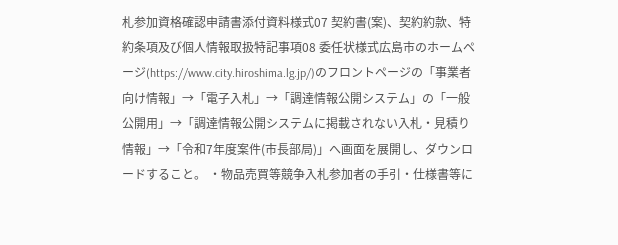札参加資格確認申請書添付資料様式07 契約書(案)、契約約款、特約条項及び個人情報取扱特記事項08 委任状様式広島市のホームページ(https://www.city.hiroshima.lg.jp/)のフロントページの「事業者向け情報」→「電子入札」→「調達情報公開システム」の「一般公開用」→「調達情報公開システムに掲載されない入札・見積り情報」→「令和7年度案件(市長部局)」へ画面を展開し、ダウンロードすること。 ・物品売買等競争入札参加者の手引・仕様書等に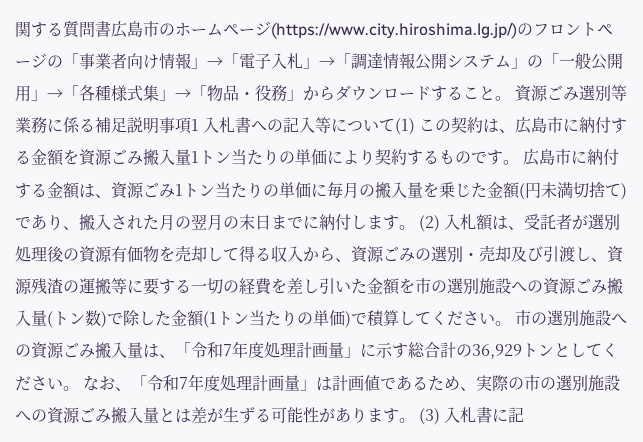関する質問書広島市のホームページ(https://www.city.hiroshima.lg.jp/)のフロントページの「事業者向け情報」→「電子入札」→「調達情報公開システム」の「一般公開用」→「各種様式集」→「物品・役務」からダウンロードすること。 資源ごみ選別等業務に係る補足説明事項1 入札書への記入等について(1) この契約は、広島市に納付する金額を資源ごみ搬入量1トン当たりの単価により契約するものです。 広島市に納付する金額は、資源ごみ1トン当たりの単価に毎月の搬入量を乗じた金額(円未満切捨て)であり、搬入された月の翌月の末日までに納付します。 (2) 入札額は、受託者が選別処理後の資源有価物を売却して得る収入から、資源ごみの選別・売却及び引渡し、資源残渣の運搬等に要する一切の経費を差し引いた金額を市の選別施設への資源ごみ搬入量(トン数)で除した金額(1トン当たりの単価)で積算してください。 市の選別施設への資源ごみ搬入量は、「令和7年度処理計画量」に示す総合計の36,929トンとしてください。 なお、「令和7年度処理計画量」は計画値であるため、実際の市の選別施設への資源ごみ搬入量とは差が生ずる可能性があります。 (3) 入札書に記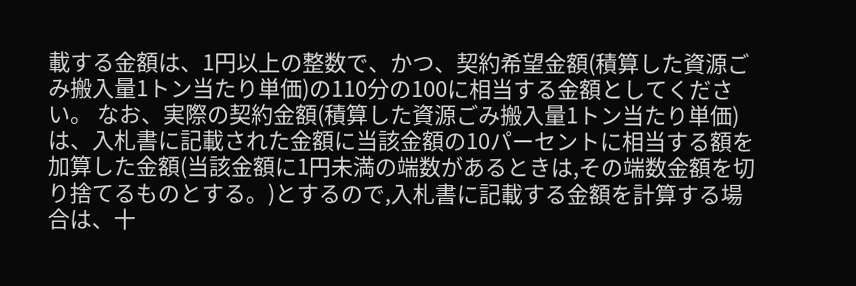載する金額は、1円以上の整数で、かつ、契約希望金額(積算した資源ごみ搬入量1トン当たり単価)の110分の100に相当する金額としてください。 なお、実際の契約金額(積算した資源ごみ搬入量1トン当たり単価)は、入札書に記載された金額に当該金額の10パーセントに相当する額を加算した金額(当該金額に1円未満の端数があるときは,その端数金額を切り捨てるものとする。)とするので,入札書に記載する金額を計算する場合は、十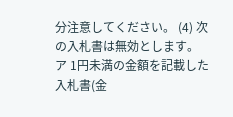分注意してください。 (4) 次の入札書は無効とします。 ア 1円未満の金額を記載した入札書(金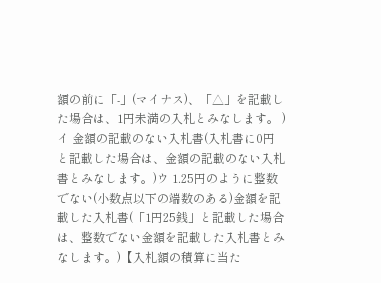額の前に「-」(マイナス)、「△」を記載した場合は、1円未満の入札とみなします。 )イ 金額の記載のない入札書(入札書に0円と記載した場合は、金額の記載のない入札書とみなします。)ウ 1.25円のように整数でない(小数点以下の端数のある)金額を記載した入札書(「1円25銭」と記載した場合は、整数でない金額を記載した入札書とみなします。)【入札額の積算に当た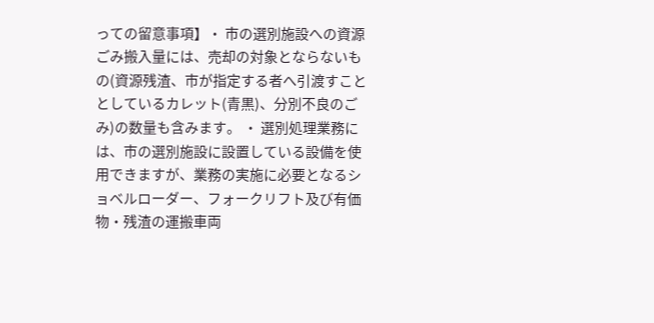っての留意事項】・ 市の選別施設への資源ごみ搬入量には、売却の対象とならないもの(資源残渣、市が指定する者へ引渡すこととしているカレット(青黒)、分別不良のごみ)の数量も含みます。 ・ 選別処理業務には、市の選別施設に設置している設備を使用できますが、業務の実施に必要となるショベルローダー、フォークリフト及び有価物・残渣の運搬車両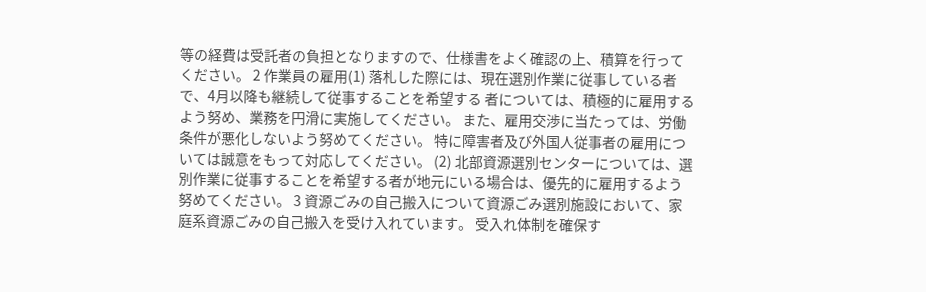等の経費は受託者の負担となりますので、仕様書をよく確認の上、積算を行ってください。 2 作業員の雇用(1) 落札した際には、現在選別作業に従事している者で、4月以降も継続して従事することを希望する 者については、積極的に雇用するよう努め、業務を円滑に実施してください。 また、雇用交渉に当たっては、労働条件が悪化しないよう努めてください。 特に障害者及び外国人従事者の雇用については誠意をもって対応してください。 (2) 北部資源選別センターについては、選別作業に従事することを希望する者が地元にいる場合は、優先的に雇用するよう努めてください。 3 資源ごみの自己搬入について資源ごみ選別施設において、家庭系資源ごみの自己搬入を受け入れています。 受入れ体制を確保す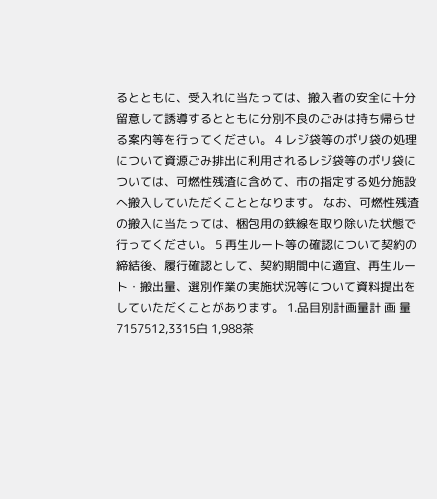るとともに、受入れに当たっては、搬入者の安全に十分留意して誘導するとともに分別不良のごみは持ち帰らせる案内等を行ってください。 4 レジ袋等のポリ袋の処理について資源ごみ排出に利用されるレジ袋等のポリ袋については、可燃性残渣に含めて、市の指定する処分施設へ搬入していただくこととなります。 なお、可燃性残渣の搬入に当たっては、梱包用の鉄線を取り除いた状態で行ってください。 5 再生ルート等の確認について契約の締結後、履行確認として、契約期間中に適宜、再生ルート・搬出量、選別作業の実施状況等について資料提出をしていただくことがあります。 1.品目別計画量計 画 量7157512,3315白 1,988茶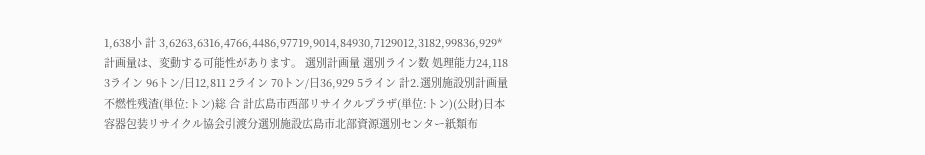1,638小 計 3,6263,6316,4766,4486,97719,9014,84930,7129012,3182,99836,929*計画量は、変動する可能性があります。 選別計画量 選別ライン数 処理能力24,118 3ライン 96トン/日12,811 2ライン 70トン/日36,929 5ライン 計2.選別施設別計画量不燃性残渣(単位:トン)総 合 計広島市西部リサイクルプラザ(単位:トン)(公財)日本容器包装リサイクル協会引渡分選別施設広島市北部資源選別センター紙類布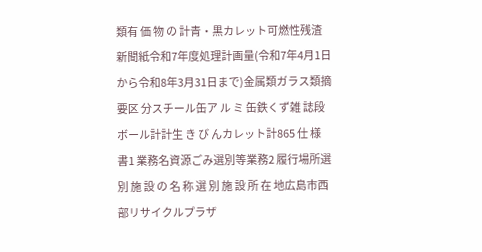類有 価 物 の 計青・黒カレット可燃性残渣新聞紙令和7年度処理計画量(令和7年4月1日から令和8年3月31日まで)金属類ガラス類摘 要区 分スチール缶ア ル ミ 缶鉄くず雑 誌段ボール計計生 き び んカレット計865 仕 様 書1 業務名資源ごみ選別等業務2 履行場所選 別 施 設 の 名 称 選 別 施 設 所 在 地広島市西部リサイクルプラザ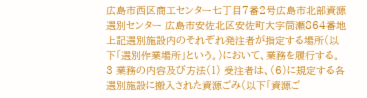広島市西区商工センター七丁目7番2号広島市北部資源選別センター 広島市安佐北区安佐町大字筒瀬864番地上記選別施設内のそれぞれ発注者が指定する場所(以下「選別作業場所」という。)において、業務を履行する。 3 業務の内容及び方法(1) 受注者は、(6)に規定する各選別施設に搬入された資源ごみ(以下「資源ご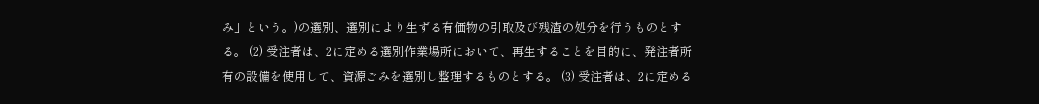み」という。)の選別、選別により生ずる有価物の引取及び残渣の処分を行うものとする。 (2) 受注者は、2に定める選別作業場所において、再生することを目的に、発注者所有の設備を使用して、資源ごみを選別し整理するものとする。 (3) 受注者は、2に定める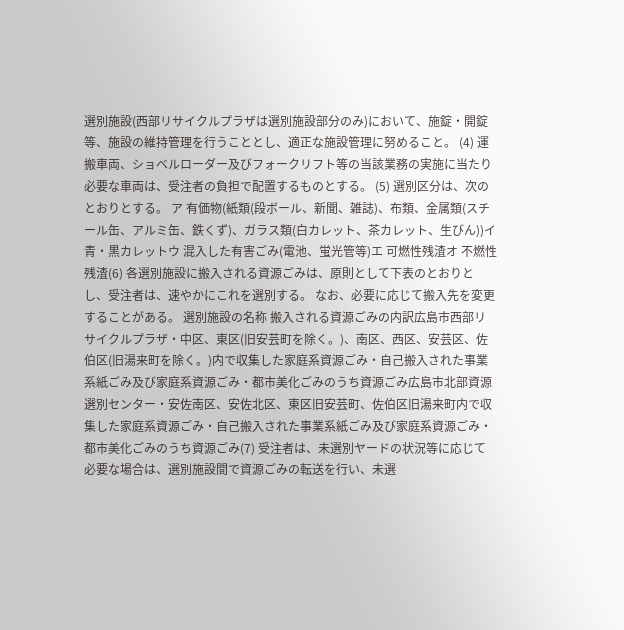選別施設(西部リサイクルプラザは選別施設部分のみ)において、施錠・開錠等、施設の維持管理を行うこととし、適正な施設管理に努めること。 (4) 運搬車両、ショベルローダー及びフォークリフト等の当該業務の実施に当たり必要な車両は、受注者の負担で配置するものとする。 (5) 選別区分は、次のとおりとする。 ア 有価物(紙類(段ボール、新聞、雑誌)、布類、金属類(スチール缶、アルミ缶、鉄くず)、ガラス類(白カレット、茶カレット、生びん))イ 青・黒カレットウ 混入した有害ごみ(電池、蛍光管等)エ 可燃性残渣オ 不燃性残渣(6) 各選別施設に搬入される資源ごみは、原則として下表のとおりとし、受注者は、速やかにこれを選別する。 なお、必要に応じて搬入先を変更することがある。 選別施設の名称 搬入される資源ごみの内訳広島市西部リサイクルプラザ・中区、東区(旧安芸町を除く。)、南区、西区、安芸区、佐伯区(旧湯来町を除く。)内で収集した家庭系資源ごみ・自己搬入された事業系紙ごみ及び家庭系資源ごみ・都市美化ごみのうち資源ごみ広島市北部資源選別センター・安佐南区、安佐北区、東区旧安芸町、佐伯区旧湯来町内で収集した家庭系資源ごみ・自己搬入された事業系紙ごみ及び家庭系資源ごみ・都市美化ごみのうち資源ごみ(7) 受注者は、未選別ヤードの状況等に応じて必要な場合は、選別施設間で資源ごみの転送を行い、未選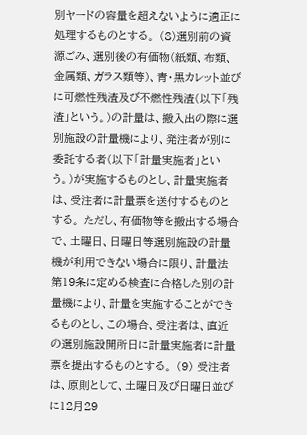別ヤードの容量を超えないように適正に処理するものとする。 (8)選別前の資源ごみ、選別後の有価物(紙類、布類、金属類、ガラス類等)、青・黒カレット並びに可燃性残渣及び不燃性残渣(以下「残渣」という。)の計量は、搬入出の際に選別施設の計量機により、発注者が別に委託する者(以下「計量実施者」という。)が実施するものとし、計量実施者は、受注者に計量票を送付するものとする。 ただし、有価物等を搬出する場合で、土曜日、日曜日等選別施設の計量機が利用できない場合に限り、計量法第19条に定める検査に合格した別の計量機により、計量を実施することができるものとし、この場合、受注者は、直近の選別施設開所日に計量実施者に計量票を提出するものとする。 (9) 受注者は、原則として、土曜日及び日曜日並びに12月29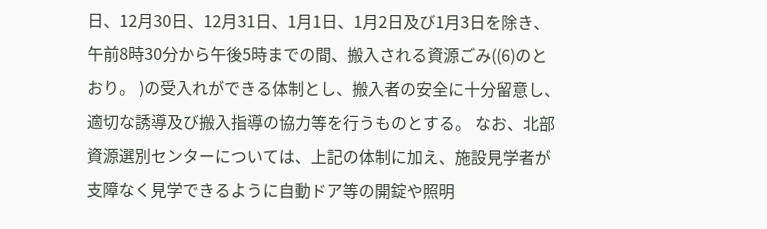日、12月30日、12月31日、1月1日、1月2日及び1月3日を除き、午前8時30分から午後5時までの間、搬入される資源ごみ((6)のとおり。 )の受入れができる体制とし、搬入者の安全に十分留意し、適切な誘導及び搬入指導の協力等を行うものとする。 なお、北部資源選別センターについては、上記の体制に加え、施設見学者が支障なく見学できるように自動ドア等の開錠や照明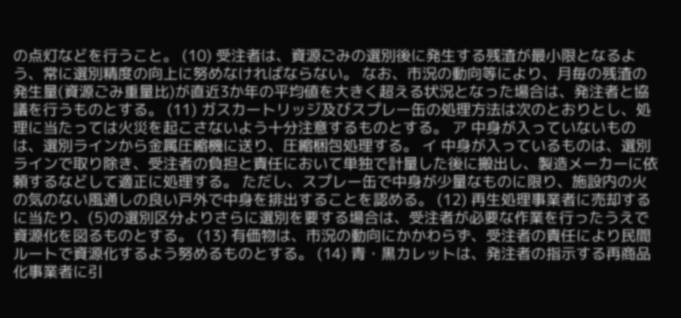の点灯などを行うこと。 (10) 受注者は、資源ごみの選別後に発生する残渣が最小限となるよう、常に選別精度の向上に努めなければならない。 なお、市況の動向等により、月毎の残渣の発生量(資源ごみ重量比)が直近3か年の平均値を大きく超える状況となった場合は、発注者と協議を行うものとする。 (11) ガスカートリッジ及びスプレー缶の処理方法は次のとおりとし、処理に当たっては火災を起こさないよう十分注意するものとする。 ア 中身が入っていないものは、選別ラインから金属圧縮機に送り、圧縮梱包処理する。 イ 中身が入っているものは、選別ラインで取り除き、受注者の負担と責任において単独で計量した後に搬出し、製造メーカーに依頼するなどして適正に処理する。 ただし、スプレー缶で中身が少量なものに限り、施設内の火の気のない風通しの良い戸外で中身を排出することを認める。 (12) 再生処理事業者に売却するに当たり、(5)の選別区分よりさらに選別を要する場合は、受注者が必要な作業を行ったうえで資源化を図るものとする。 (13) 有価物は、市況の動向にかかわらず、受注者の責任により民間ルートで資源化するよう努めるものとする。 (14) 青・黒カレットは、発注者の指示する再商品化事業者に引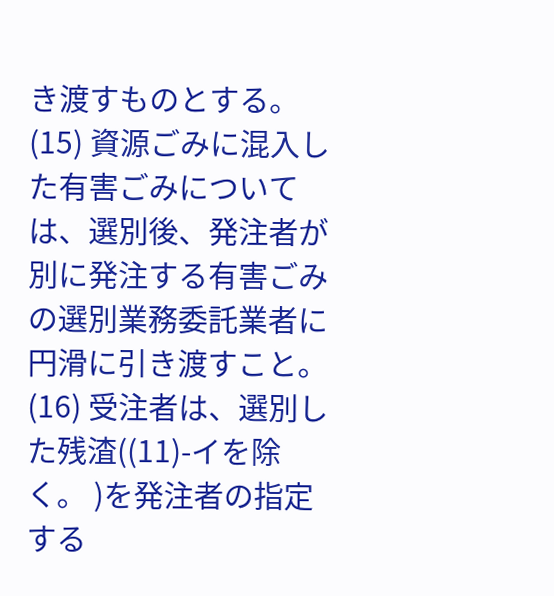き渡すものとする。 (15) 資源ごみに混入した有害ごみについては、選別後、発注者が別に発注する有害ごみの選別業務委託業者に円滑に引き渡すこと。 (16) 受注者は、選別した残渣((11)-イを除く。 )を発注者の指定する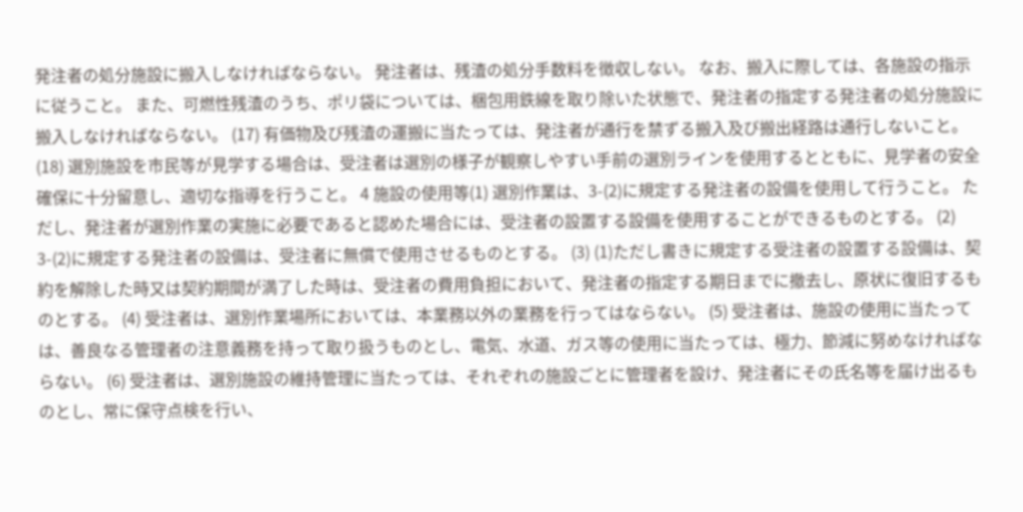発注者の処分施設に搬入しなければならない。 発注者は、残渣の処分手数料を徴収しない。 なお、搬入に際しては、各施設の指示に従うこと。 また、可燃性残渣のうち、ポリ袋については、梱包用鉄線を取り除いた状態で、発注者の指定する発注者の処分施設に搬入しなければならない。 (17) 有価物及び残渣の運搬に当たっては、発注者が通行を禁ずる搬入及び搬出経路は通行しないこと。 (18) 選別施設を市民等が見学する場合は、受注者は選別の様子が観察しやすい手前の選別ラインを使用するとともに、見学者の安全確保に十分留意し、適切な指導を行うこと。 4 施設の使用等(1) 選別作業は、3-(2)に規定する発注者の設備を使用して行うこと。 ただし、発注者が選別作業の実施に必要であると認めた場合には、受注者の設置する設備を使用することができるものとする。 (2) 3-(2)に規定する発注者の設備は、受注者に無償で使用させるものとする。 (3) (1)ただし書きに規定する受注者の設置する設備は、契約を解除した時又は契約期間が満了した時は、受注者の費用負担において、発注者の指定する期日までに撤去し、原状に復旧するものとする。 (4) 受注者は、選別作業場所においては、本業務以外の業務を行ってはならない。 (5) 受注者は、施設の使用に当たっては、善良なる管理者の注意義務を持って取り扱うものとし、電気、水道、ガス等の使用に当たっては、極力、節減に努めなければならない。 (6) 受注者は、選別施設の維持管理に当たっては、それぞれの施設ごとに管理者を設け、発注者にその氏名等を届け出るものとし、常に保守点検を行い、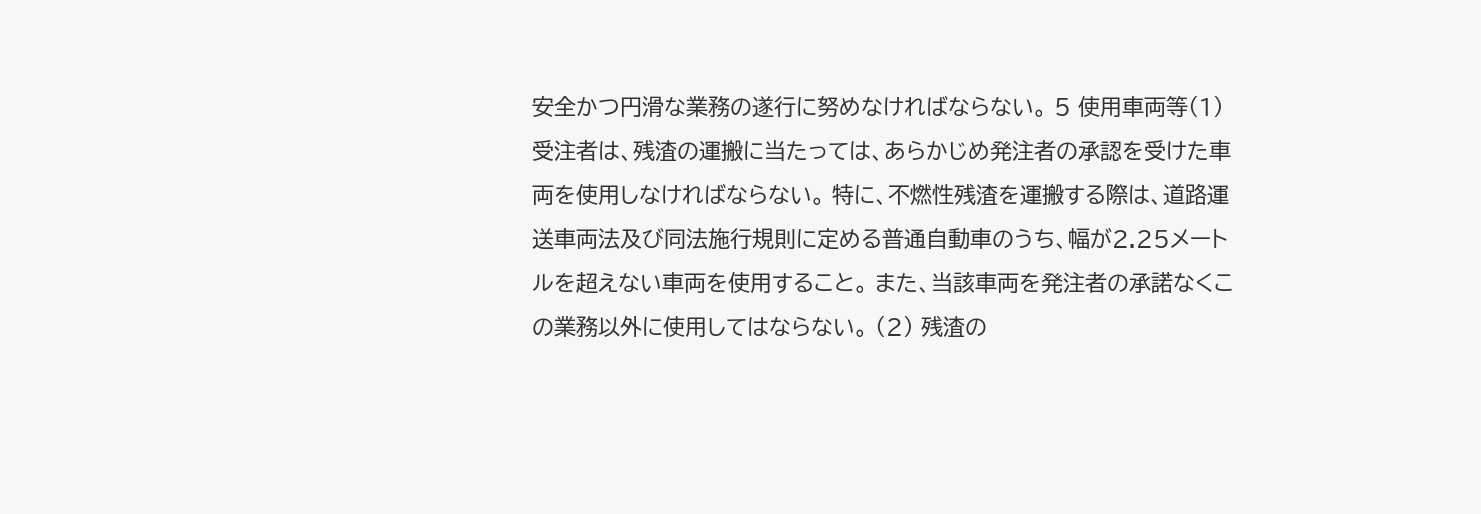安全かつ円滑な業務の遂行に努めなければならない。 5 使用車両等(1) 受注者は、残渣の運搬に当たっては、あらかじめ発注者の承認を受けた車両を使用しなければならない。 特に、不燃性残渣を運搬する際は、道路運送車両法及び同法施行規則に定める普通自動車のうち、幅が2.25メートルを超えない車両を使用すること。 また、当該車両を発注者の承諾なくこの業務以外に使用してはならない。 (2) 残渣の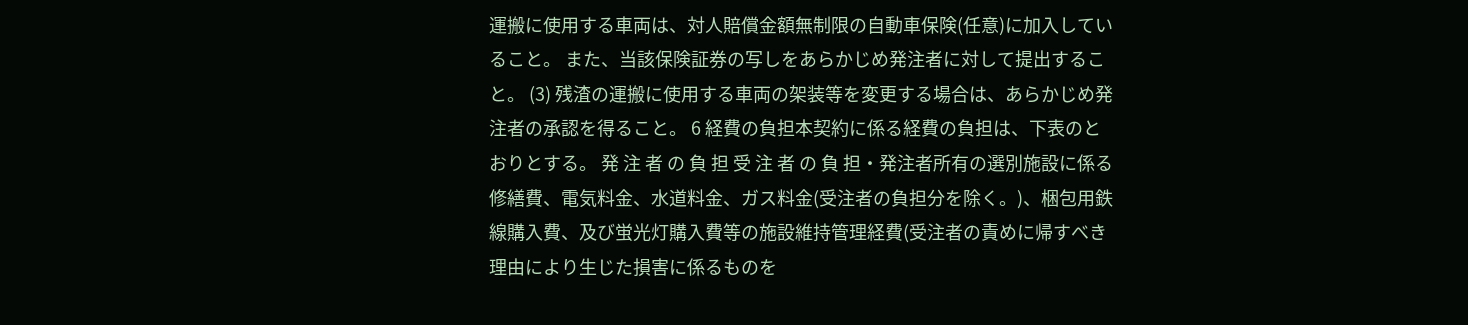運搬に使用する車両は、対人賠償金額無制限の自動車保険(任意)に加入していること。 また、当該保険証券の写しをあらかじめ発注者に対して提出すること。 (3) 残渣の運搬に使用する車両の架装等を変更する場合は、あらかじめ発注者の承認を得ること。 6 経費の負担本契約に係る経費の負担は、下表のとおりとする。 発 注 者 の 負 担 受 注 者 の 負 担・発注者所有の選別施設に係る修繕費、電気料金、水道料金、ガス料金(受注者の負担分を除く。)、梱包用鉄線購入費、及び蛍光灯購入費等の施設維持管理経費(受注者の責めに帰すべき理由により生じた損害に係るものを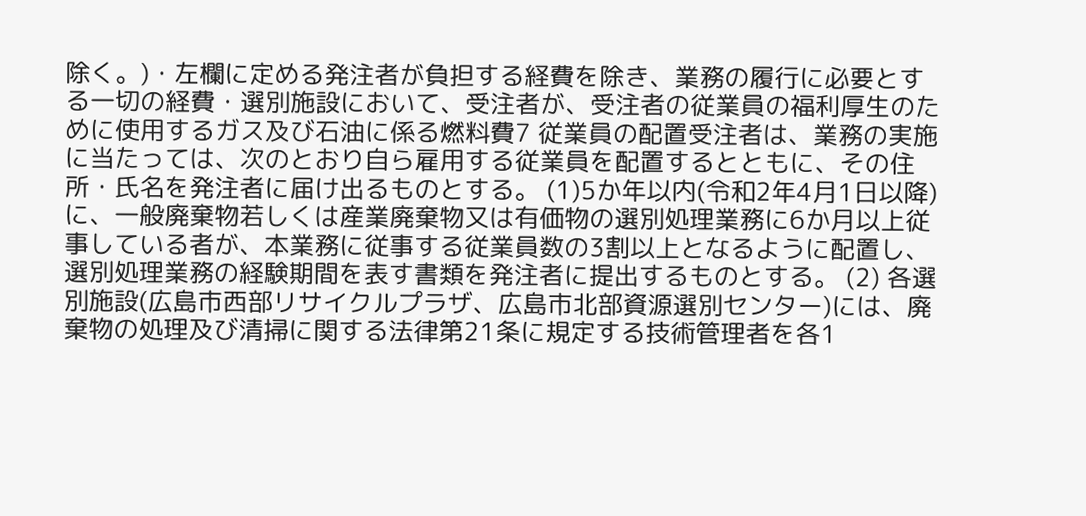除く。)・左欄に定める発注者が負担する経費を除き、業務の履行に必要とする一切の経費・選別施設において、受注者が、受注者の従業員の福利厚生のために使用するガス及び石油に係る燃料費7 従業員の配置受注者は、業務の実施に当たっては、次のとおり自ら雇用する従業員を配置するとともに、その住所・氏名を発注者に届け出るものとする。 (1)5か年以内(令和2年4月1日以降)に、一般廃棄物若しくは産業廃棄物又は有価物の選別処理業務に6か月以上従事している者が、本業務に従事する従業員数の3割以上となるように配置し、選別処理業務の経験期間を表す書類を発注者に提出するものとする。 (2) 各選別施設(広島市西部リサイクルプラザ、広島市北部資源選別センター)には、廃棄物の処理及び清掃に関する法律第21条に規定する技術管理者を各1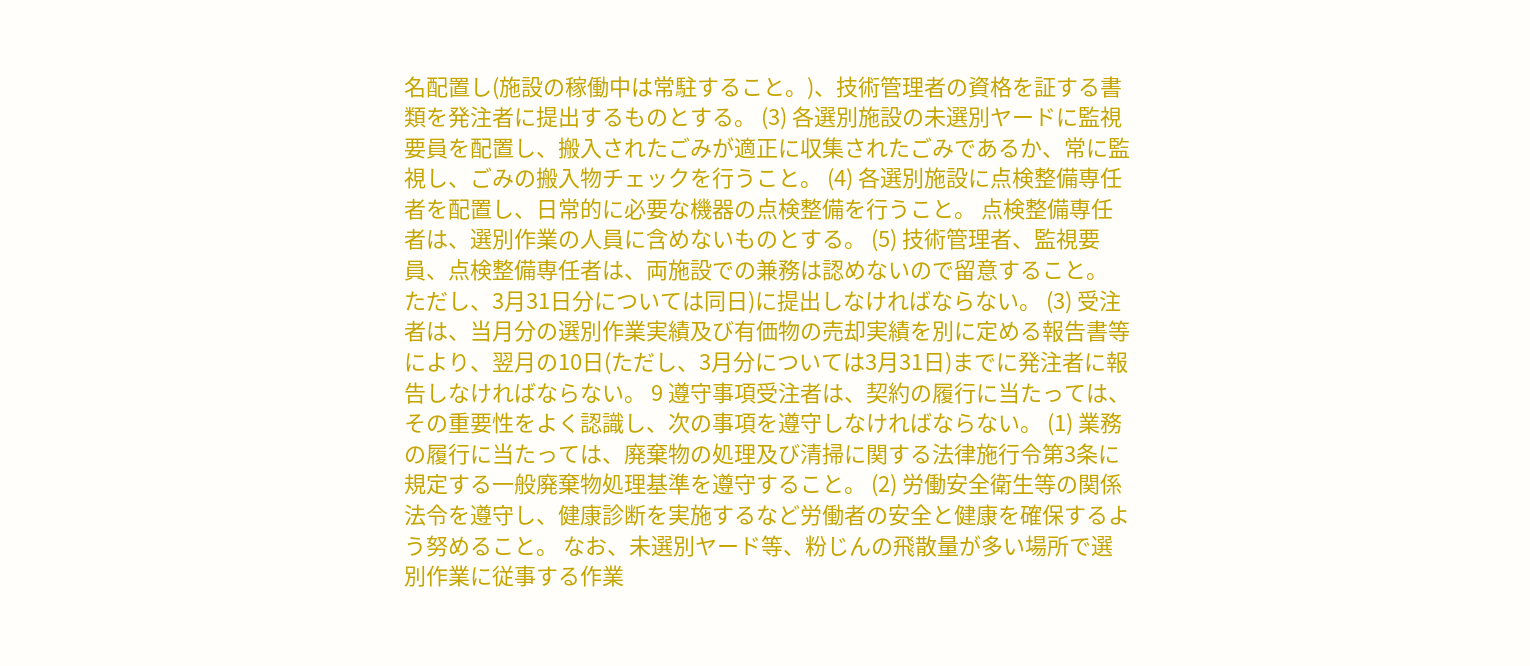名配置し(施設の稼働中は常駐すること。)、技術管理者の資格を証する書類を発注者に提出するものとする。 (3) 各選別施設の未選別ヤードに監視要員を配置し、搬入されたごみが適正に収集されたごみであるか、常に監視し、ごみの搬入物チェックを行うこと。 (4) 各選別施設に点検整備専任者を配置し、日常的に必要な機器の点検整備を行うこと。 点検整備専任者は、選別作業の人員に含めないものとする。 (5) 技術管理者、監視要員、点検整備専任者は、両施設での兼務は認めないので留意すること。 ただし、3月31日分については同日)に提出しなければならない。 (3) 受注者は、当月分の選別作業実績及び有価物の売却実績を別に定める報告書等により、翌月の10日(ただし、3月分については3月31日)までに発注者に報告しなければならない。 9 遵守事項受注者は、契約の履行に当たっては、その重要性をよく認識し、次の事項を遵守しなければならない。 (1) 業務の履行に当たっては、廃棄物の処理及び清掃に関する法律施行令第3条に規定する一般廃棄物処理基準を遵守すること。 (2) 労働安全衛生等の関係法令を遵守し、健康診断を実施するなど労働者の安全と健康を確保するよう努めること。 なお、未選別ヤード等、粉じんの飛散量が多い場所で選別作業に従事する作業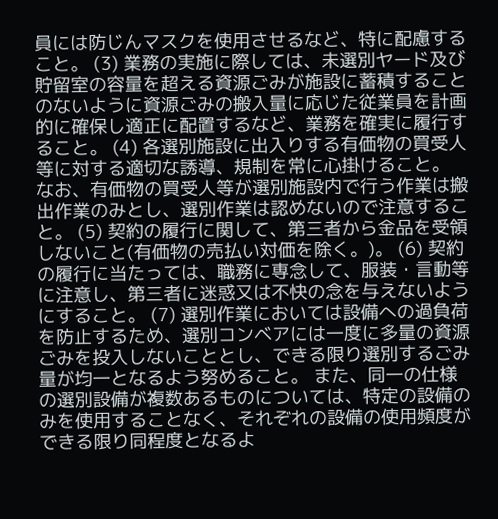員には防じんマスクを使用させるなど、特に配慮すること。 (3) 業務の実施に際しては、未選別ヤード及び貯留室の容量を超える資源ごみが施設に蓄積することのないように資源ごみの搬入量に応じた従業員を計画的に確保し適正に配置するなど、業務を確実に履行すること。 (4) 各選別施設に出入りする有価物の買受人等に対する適切な誘導、規制を常に心掛けること。 なお、有価物の買受人等が選別施設内で行う作業は搬出作業のみとし、選別作業は認めないので注意すること。 (5) 契約の履行に関して、第三者から金品を受領しないこと(有価物の売払い対価を除く。)。 (6) 契約の履行に当たっては、職務に専念して、服装・言動等に注意し、第三者に迷惑又は不快の念を与えないようにすること。 (7) 選別作業においては設備への過負荷を防止するため、選別コンベアには一度に多量の資源ごみを投入しないこととし、できる限り選別するごみ量が均一となるよう努めること。 また、同一の仕様の選別設備が複数あるものについては、特定の設備のみを使用することなく、それぞれの設備の使用頻度ができる限り同程度となるよ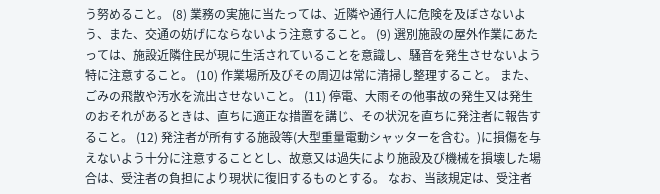う努めること。 (8) 業務の実施に当たっては、近隣や通行人に危険を及ぼさないよう、また、交通の妨げにならないよう注意すること。 (9) 選別施設の屋外作業にあたっては、施設近隣住民が現に生活されていることを意識し、騒音を発生させないよう特に注意すること。 (10) 作業場所及びその周辺は常に清掃し整理すること。 また、ごみの飛散や汚水を流出させないこと。 (11) 停電、大雨その他事故の発生又は発生のおそれがあるときは、直ちに適正な措置を講じ、その状況を直ちに発注者に報告すること。 (12) 発注者が所有する施設等(大型重量電動シャッターを含む。)に損傷を与えないよう十分に注意することとし、故意又は過失により施設及び機械を損壊した場合は、受注者の負担により現状に復旧するものとする。 なお、当該規定は、受注者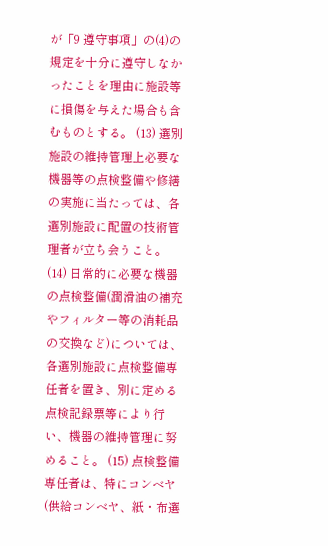が「9 遵守事項」の(4)の規定を十分に遵守しなかったことを理由に施設等に損傷を与えた場合も含むものとする。 (13) 選別施設の維持管理上必要な機器等の点検整備や修繕の実施に当たっては、各選別施設に配置の技術管理者が立ち会うこと。 (14) 日常的に必要な機器の点検整備(潤滑油の補充やフィルター等の消耗品の交換など)については、各選別施設に点検整備専任者を置き、別に定める点検記録票等により行い、機器の維持管理に努めること。 (15) 点検整備専任者は、特にコンベヤ(供給コンベヤ、紙・布選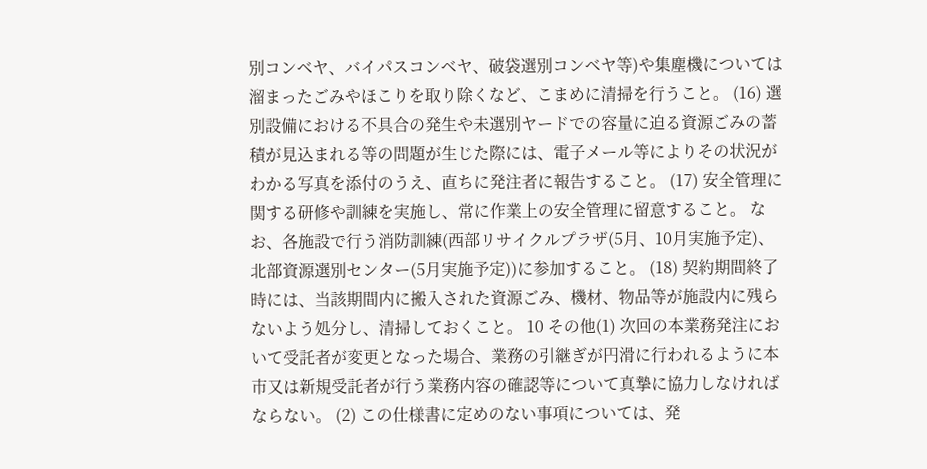別コンベヤ、バイパスコンベヤ、破袋選別コンベヤ等)や集塵機については溜まったごみやほこりを取り除くなど、こまめに清掃を行うこと。 (16) 選別設備における不具合の発生や未選別ヤードでの容量に迫る資源ごみの蓄積が見込まれる等の問題が生じた際には、電子メール等によりその状況がわかる写真を添付のうえ、直ちに発注者に報告すること。 (17) 安全管理に関する研修や訓練を実施し、常に作業上の安全管理に留意すること。 なお、各施設で行う消防訓練(西部リサイクルプラザ(5月、10月実施予定)、北部資源選別センター(5月実施予定))に参加すること。 (18) 契約期間終了時には、当該期間内に搬入された資源ごみ、機材、物品等が施設内に残らないよう処分し、清掃しておくこと。 10 その他(1) 次回の本業務発注において受託者が変更となった場合、業務の引継ぎが円滑に行われるように本市又は新規受託者が行う業務内容の確認等について真摯に協力しなければならない。 (2) この仕様書に定めのない事項については、発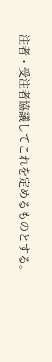注者・受注者協議してこれを定めるものとする。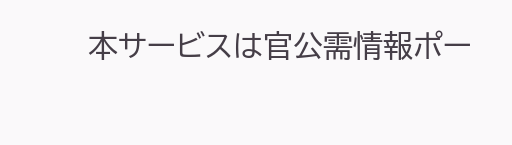本サービスは官公需情報ポー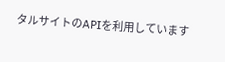タルサイトのAPIを利用しています